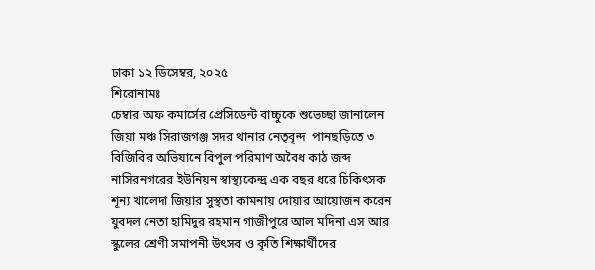ঢাকা ১২ ডিসেম্বর, ২০২৫
শিরোনামঃ
চেম্বার অফ কমার্সের প্রেসিডেন্ট বাচ্চুকে শুভেচ্ছা জানালেন জিয়া মঞ্চ সিরাজগঞ্জ সদর থানার নেতৃবৃন্দ  পানছড়িতে ৩ বিজিবির অভিযানে বিপুল পরিমাণ অবৈধ কাঠ জব্দ নাসিরনগরের ইউনিয়ন স্বাস্থ্যকেন্দ্র এক বছর ধরে চিকিৎসক শূন্য খালেদা জিয়ার সুস্থতা কামনায় দোয়ার আয়োজন করেন যুবদল নেতা হামিদুর রহমান গাজীপুরে আল মদিনা এস আর স্কুলের শ্রেণী সমাপনী উৎসব ও কৃতি শিক্ষার্থীদের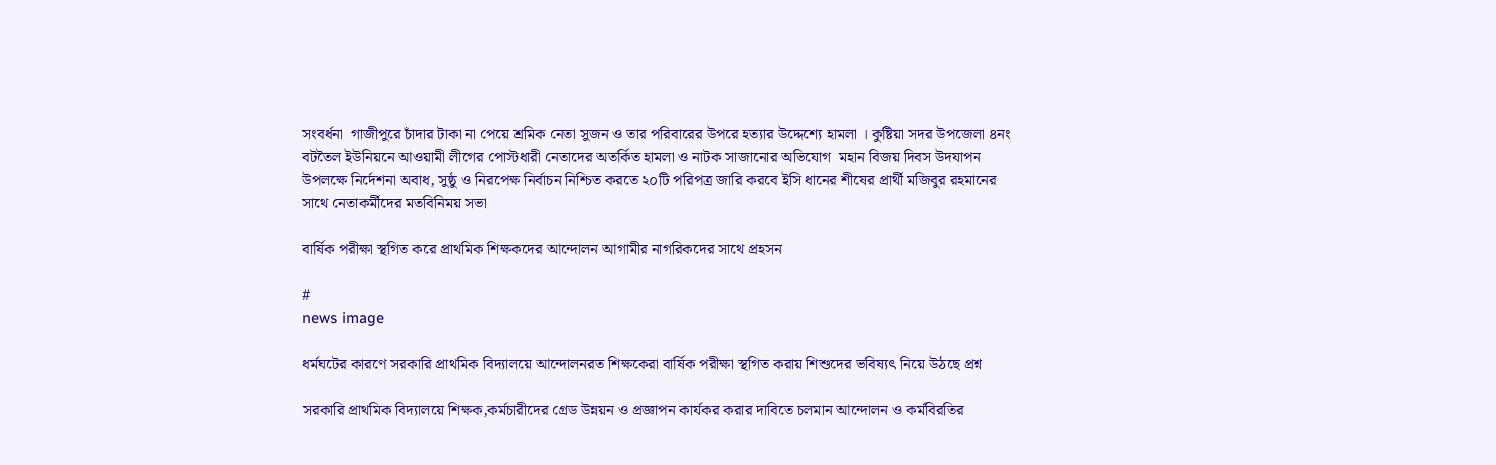সংবর্ধনা  গাজীপুরে চাঁদার টাকা না পেয়ে শ্রমিক নেতা সুজন ও তার পরিবারের উপরে হত্যার উদ্দেশ্যে হামলা । কুষ্টিয়া সদর উপজেলা ৪নং বটতৈল ইউনিয়নে আওয়ামী লীগের পোস্টধারী নেতাদের অতর্কিত হামলা ও নাটক সাজানোর অভিযোগ  মহান বিজয় দিবস উদযাপন উপলক্ষে নির্দেশনা অবাধ, সুষ্ঠু ও নিরপেক্ষ নির্বাচন নিশ্চিত করতে ২০টি পরিপত্র জারি করবে ইসি ধানের শীষের প্রার্থী মজিবুর রহমানের সাথে নেতাকর্মীদের মতবিনিময় সভা

বার্ষিক পরীক্ষা স্থগিত করে প্রাথমিক শিক্ষকদের আন্দোলন আগামীর নাগরিকদের সাথে প্রহসন

#
news image

ধর্মঘটের কারণে সরকারি প্রাথমিক বিদ্যালয়ে আন্দোলনরত শিক্ষকেরা বার্ষিক পরীক্ষা স্থগিত করায় শিশুদের ভবিষ্যৎ নিয়ে উঠছে প্রশ্ন

সরকারি প্রাথমিক বিদ্যালয়ে শিক্ষক,কর্মচারীদের গ্রেড উন্নয়ন ও প্রজ্ঞাপন কার্যকর করার দাবিতে চলমান আন্দোলন ও কর্মবিরতির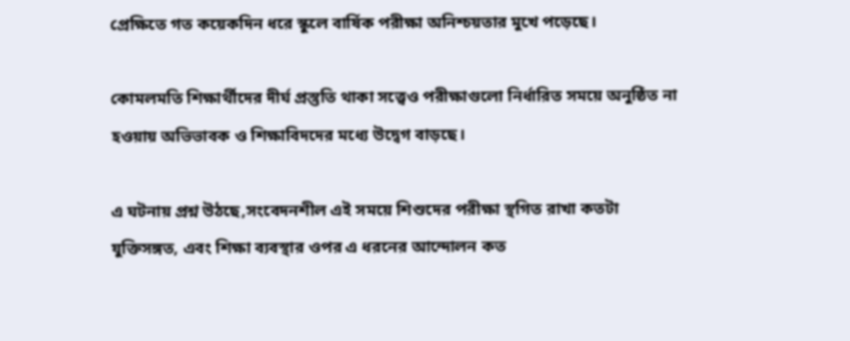প্রেক্ষিতে গত কয়েকদিন ধরে স্কুলে বার্ষিক পরীক্ষা অনিশ্চয়তার মুখে পড়েছে।

কোমলমতি শিক্ষার্থীদের দীর্ঘ প্রস্তুতি থাকা সত্ত্বেও পরীক্ষাগুলো নির্ধারিত সময়ে অনুষ্ঠিত না হওয়ায় অভিভাবক ও শিক্ষাবিদদের মধ্যে উদ্বেগ বাড়ছে।

এ ঘটনায় প্রশ্ন উঠছে,সংবেদনশীল এই সময়ে শিশুদের পরীক্ষা স্থগিত রাখা কতটা যুক্তিসঙ্গত, এবং শিক্ষা ব্যবস্থার ওপর এ ধরনের আন্দোলন কত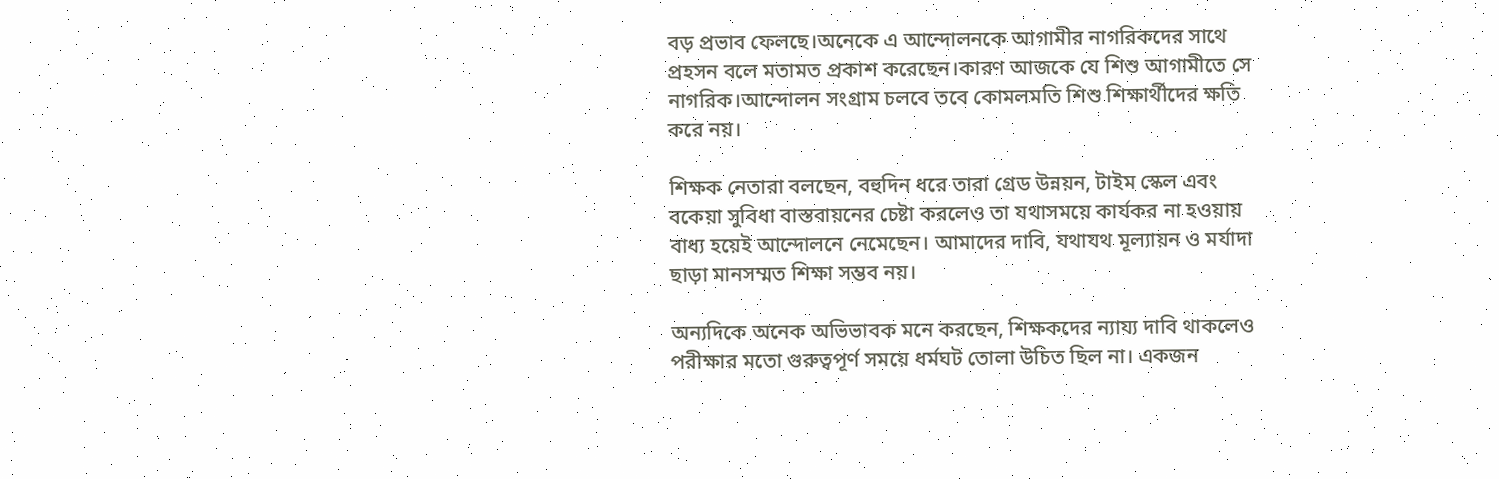বড় প্রভাব ফেলছে।অনেকে এ আন্দোলনকে আগামীর নাগরিকদের সাথে প্রহসন বলে মতামত প্রকাশ করেছেন।কারণ আজকে যে শিশু আগামীতে সে নাগরিক।আন্দোলন সংগ্রাম চলবে তবে কোমলমতি শিশু শিক্ষার্থীদের ক্ষতি করে নয়।

শিক্ষক নেতারা বলছেন, বহুদিন ধরে তারা গ্রেড উন্নয়ন, টাইম স্কেল এবং বকেয়া সুবিধা বাস্তবায়নের চেষ্টা করলেও তা যথাসময়ে কার্যকর না হওয়ায় বাধ্য হয়েই আন্দোলনে নেমেছেন। আমাদের দাবি, যথাযথ মূল্যায়ন ও মর্যাদা ছাড়া মানসম্মত শিক্ষা সম্ভব নয়।

অন্যদিকে অনেক অভিভাবক মনে করছেন, শিক্ষকদের ন্যায্য দাবি থাকলেও পরীক্ষার মতো গুরুত্বপূর্ণ সময়ে ধর্মঘট তোলা উচিত ছিল না। একজন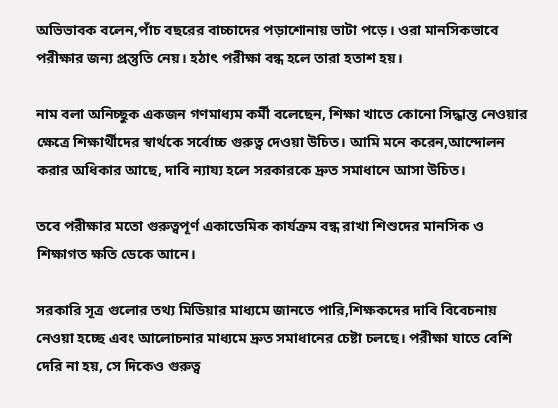অভিভাবক বলেন,পাঁচ বছরের বাচ্চাদের পড়াশোনায় ভাটা পড়ে। ওরা মানসিকভাবে পরীক্ষার জন্য প্রস্তুতি নেয়। হঠাৎ পরীক্ষা বন্ধ হলে তারা হতাশ হয়।

নাম বলা অনিচ্ছুক একজন গণমাধ্যম কর্মী বলেছেন, শিক্ষা খাতে কোনো সিদ্ধান্ত নেওয়ার ক্ষেত্রে শিক্ষার্থীদের স্বার্থকে সর্বোচ্চ গুরুত্ব দেওয়া উচিত। আমি মনে করেন,আন্দোলন করার অধিকার আছে, দাবি ন্যায্য হলে সরকারকে দ্রুত সমাধানে আসা উচিত।

তবে পরীক্ষার মতো গুরুত্বপূর্ণ একাডেমিক কার্যক্রম বন্ধ রাখা শিশুদের মানসিক ও শিক্ষাগত ক্ষতি ডেকে আনে।

সরকারি সূত্র গুলোর তথ্য মিডিয়ার মাধ্যমে জানতে পারি,শিক্ষকদের দাবি বিবেচনায় নেওয়া হচ্ছে এবং আলোচনার মাধ্যমে দ্রুত সমাধানের চেষ্টা চলছে। পরীক্ষা যাতে বেশি দেরি না হয়, সে দিকেও গুরুত্ব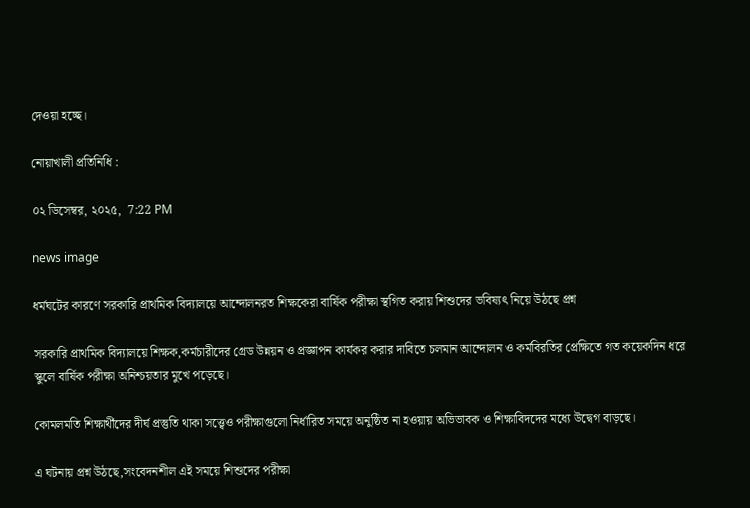দেওয়া হচ্ছে।

নোয়াখালী প্রতিনিধি :

০২ ডিসেম্বর, ২০২৫,  7:22 PM

news image

ধর্মঘটের কারণে সরকারি প্রাথমিক বিদ্যালয়ে আন্দোলনরত শিক্ষকেরা বার্ষিক পরীক্ষা স্থগিত করায় শিশুদের ভবিষ্যৎ নিয়ে উঠছে প্রশ্ন

সরকারি প্রাথমিক বিদ্যালয়ে শিক্ষক,কর্মচারীদের গ্রেড উন্নয়ন ও প্রজ্ঞাপন কার্যকর করার দাবিতে চলমান আন্দোলন ও কর্মবিরতির প্রেক্ষিতে গত কয়েকদিন ধরে স্কুলে বার্ষিক পরীক্ষা অনিশ্চয়তার মুখে পড়েছে।

কোমলমতি শিক্ষার্থীদের দীর্ঘ প্রস্তুতি থাকা সত্ত্বেও পরীক্ষাগুলো নির্ধারিত সময়ে অনুষ্ঠিত না হওয়ায় অভিভাবক ও শিক্ষাবিদদের মধ্যে উদ্বেগ বাড়ছে।

এ ঘটনায় প্রশ্ন উঠছে,সংবেদনশীল এই সময়ে শিশুদের পরীক্ষা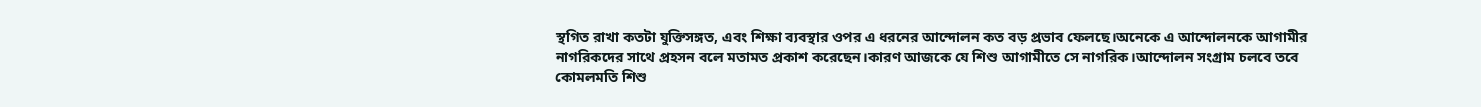স্থগিত রাখা কতটা যুক্তিসঙ্গত, এবং শিক্ষা ব্যবস্থার ওপর এ ধরনের আন্দোলন কত বড় প্রভাব ফেলছে।অনেকে এ আন্দোলনকে আগামীর নাগরিকদের সাথে প্রহসন বলে মতামত প্রকাশ করেছেন।কারণ আজকে যে শিশু আগামীতে সে নাগরিক।আন্দোলন সংগ্রাম চলবে তবে কোমলমতি শিশু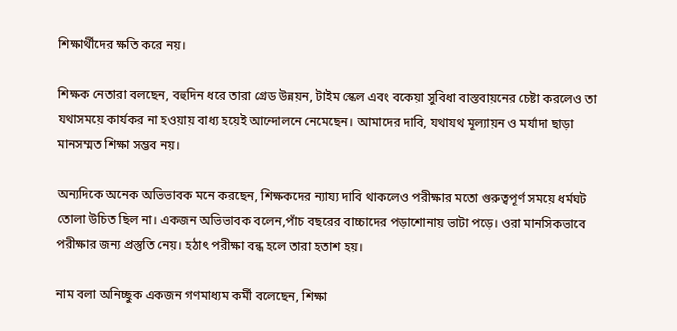শিক্ষার্থীদের ক্ষতি করে নয়।

শিক্ষক নেতারা বলছেন, বহুদিন ধরে তারা গ্রেড উন্নয়ন, টাইম স্কেল এবং বকেয়া সুবিধা বাস্তবায়নের চেষ্টা করলেও তা যথাসময়ে কার্যকর না হওয়ায় বাধ্য হয়েই আন্দোলনে নেমেছেন। আমাদের দাবি, যথাযথ মূল্যায়ন ও মর্যাদা ছাড়া মানসম্মত শিক্ষা সম্ভব নয়।

অন্যদিকে অনেক অভিভাবক মনে করছেন, শিক্ষকদের ন্যায্য দাবি থাকলেও পরীক্ষার মতো গুরুত্বপূর্ণ সময়ে ধর্মঘট তোলা উচিত ছিল না। একজন অভিভাবক বলেন,পাঁচ বছরের বাচ্চাদের পড়াশোনায় ভাটা পড়ে। ওরা মানসিকভাবে পরীক্ষার জন্য প্রস্তুতি নেয়। হঠাৎ পরীক্ষা বন্ধ হলে তারা হতাশ হয়।

নাম বলা অনিচ্ছুক একজন গণমাধ্যম কর্মী বলেছেন, শিক্ষা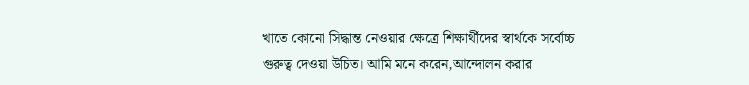খাতে কোনো সিদ্ধান্ত নেওয়ার ক্ষেত্রে শিক্ষার্থীদের স্বার্থকে সর্বোচ্চ গুরুত্ব দেওয়া উচিত। আমি মনে করেন,আন্দোলন করার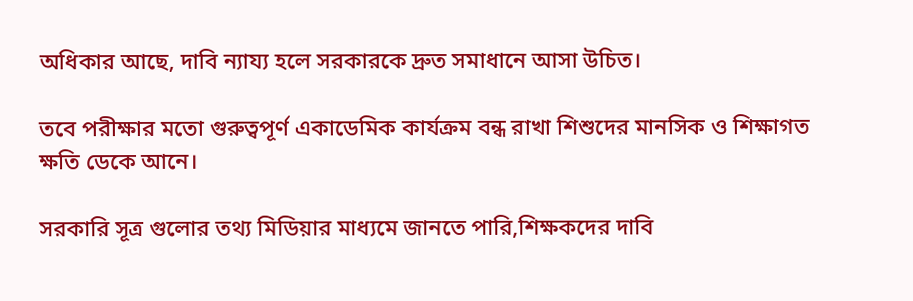অধিকার আছে, দাবি ন্যায্য হলে সরকারকে দ্রুত সমাধানে আসা উচিত।

তবে পরীক্ষার মতো গুরুত্বপূর্ণ একাডেমিক কার্যক্রম বন্ধ রাখা শিশুদের মানসিক ও শিক্ষাগত ক্ষতি ডেকে আনে।

সরকারি সূত্র গুলোর তথ্য মিডিয়ার মাধ্যমে জানতে পারি,শিক্ষকদের দাবি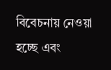বিবেচনায় নেওয়া হচ্ছে এবং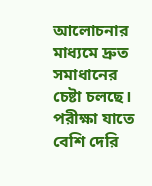আলোচনার মাধ্যমে দ্রুত সমাধানের চেষ্টা চলছে। পরীক্ষা যাতে বেশি দেরি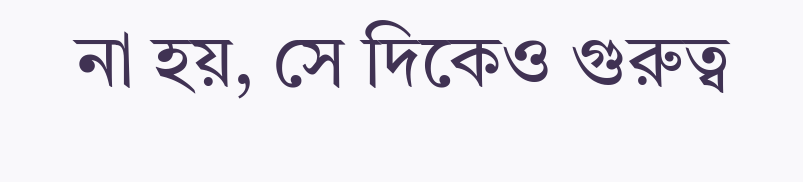না হয়, সে দিকেও গুরুত্ব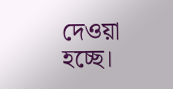দেওয়া হচ্ছে।